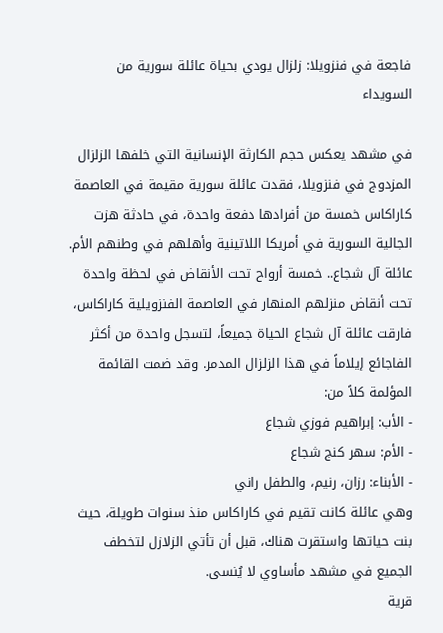فاجعة في فنزويلا: زلزال يودي بحياة عائلة سورية من السويداء

في مشهد يعكس حجم الكارثة الإنسانية التي خلفها الزلزال المزدوج في فنزويلا، فقدت عائلة سورية مقيمة في العاصمة كاراكاس خمسة من أفرادها دفعة واحدة، في حادثة هزت الجالية السورية في أمريكا اللاتينية وأهلهم في وطنهم الأم.
عائلة آل شجاع.. خمسة أرواح تحت الأنقاض في لحظة واحدة
تحت أنقاض منزلهم المنهار في العاصمة الفنزويلية كاراكاس، فارقت عائلة آل شجاع الحياة جميعاً، لتسجل واحدة من أكثر الفاجائع إيلاماً في هذا الزلزال المدمر. وقد ضمت القائمة المؤلمة كلاً من:
- الأب: إبراهيم فوزي شجاع
- الأم: سهر كنج شجاع
- الأبناء: رزان، رنيم، والطفل راني
وهي عائلة كانت تقيم في كاراكاس منذ سنوات طويلة، حيث بنت حياتها واستقرت هناك، قبل أن تأتي الزلازل لتخطف الجميع في مشهد مأساوي لا يُنسى.
قرية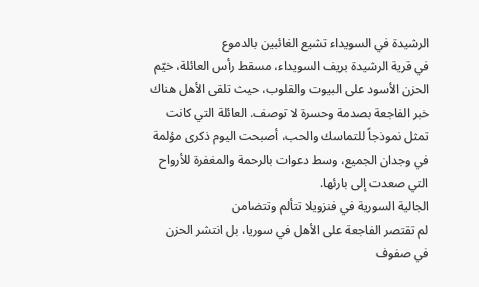الرشيدة في السويداء تشيع الغائبين بالدموع
في قرية الرشيدة بريف السويداء، مسقط رأس العائلة، خيّم الحزن الأسود على البيوت والقلوب، حيث تلقى الأهل هناك خبر الفاجعة بصدمة وحسرة لا توصف. العائلة التي كانت تمثل نموذجاً للتماسك والحب، أصبحت اليوم ذكرى مؤلمة في وجدان الجميع، وسط دعوات بالرحمة والمغفرة للأرواح التي صعدت إلى بارئها.
الجالية السورية في فنزويلا تتألم وتتضامن
لم تقتصر الفاجعة على الأهل في سوريا، بل انتشر الحزن في صفوف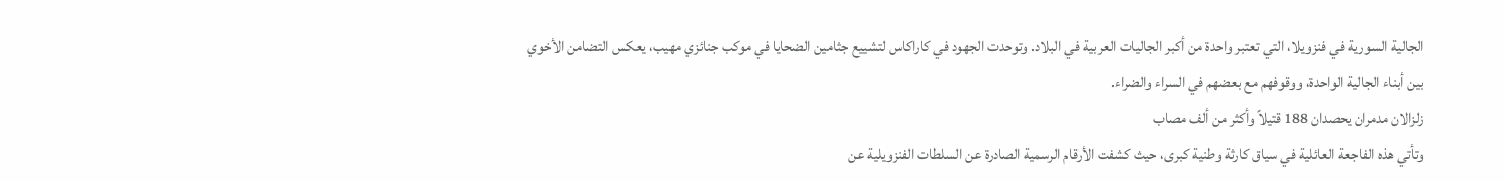الجالية السورية في فنزويلا، التي تعتبر واحدة من أكبر الجاليات العربية في البلاد. وتوحدت الجهود في كاراكاس لتشييع جثامين الضحايا في موكب جنائزي مهيب، يعكس التضامن الأخوي بين أبناء الجالية الواحدة، ووقوفهم مع بعضهم في السراء والضراء.
زلزالان مدمران يحصدان 188 قتيلاً وأكثر من ألف مصاب
وتأتي هذه الفاجعة العائلية في سياق كارثة وطنية كبرى، حيث كشفت الأرقام الرسمية الصادرة عن السلطات الفنزويلية عن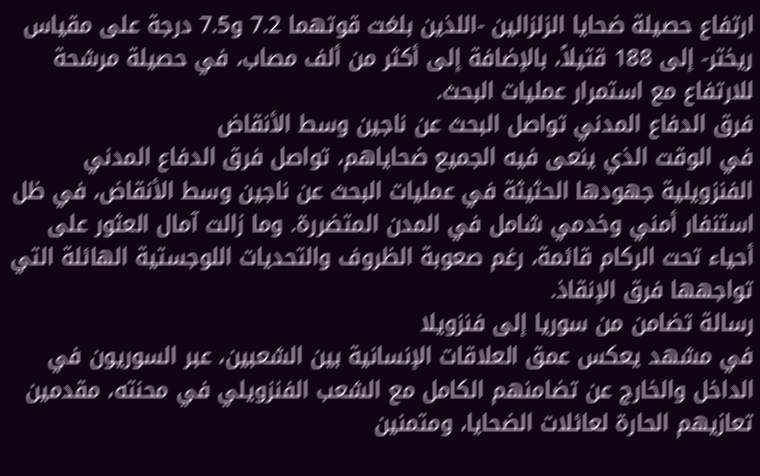ارتفاع حصيلة ضحايا الزلزالين -اللذين بلغت قوتهما 7.2 و7.5 درجة على مقياس ريختر- إلى 188 قتيلاً، بالإضافة إلى أكثر من ألف مصاب، في حصيلة مرشحة للارتفاع مع استمرار عمليات البحث.
فرق الدفاع المدني تواصل البحث عن ناجين وسط الأنقاض
في الوقت الذي ينعى فيه الجميع ضحاياهم، تواصل فرق الدفاع المدني الفنزويلية جهودها الحثيثة في عمليات البحث عن ناجين وسط الأنقاض، في ظل استنفار أمني وخدمي شامل في المدن المتضررة. وما زالت آمال العثور على أحياء تحت الركام قائمة، رغم صعوبة الظروف والتحديات اللوجستية الهائلة التي تواجهها فرق الإنقاذ.
رسالة تضامن من سوريا إلى فنزويلا
في مشهد يعكس عمق العلاقات الإنسانية بين الشعبين، عبر السوريون في الداخل والخارج عن تضامنهم الكامل مع الشعب الفنزويلي في محنته، مقدمين تعازيهم الحارة لعائلات الضحايا، ومتمنين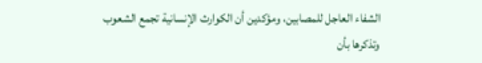الشفاء العاجل للمصابين، ومؤكدين أن الكوارث الإنسانية تجمع الشعوب وتذكرها بأن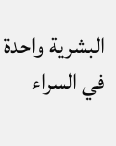البشرية واحدة في السراء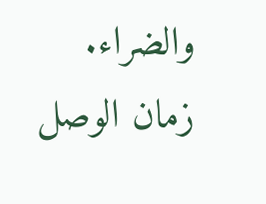والضراء.
زمان الوصل